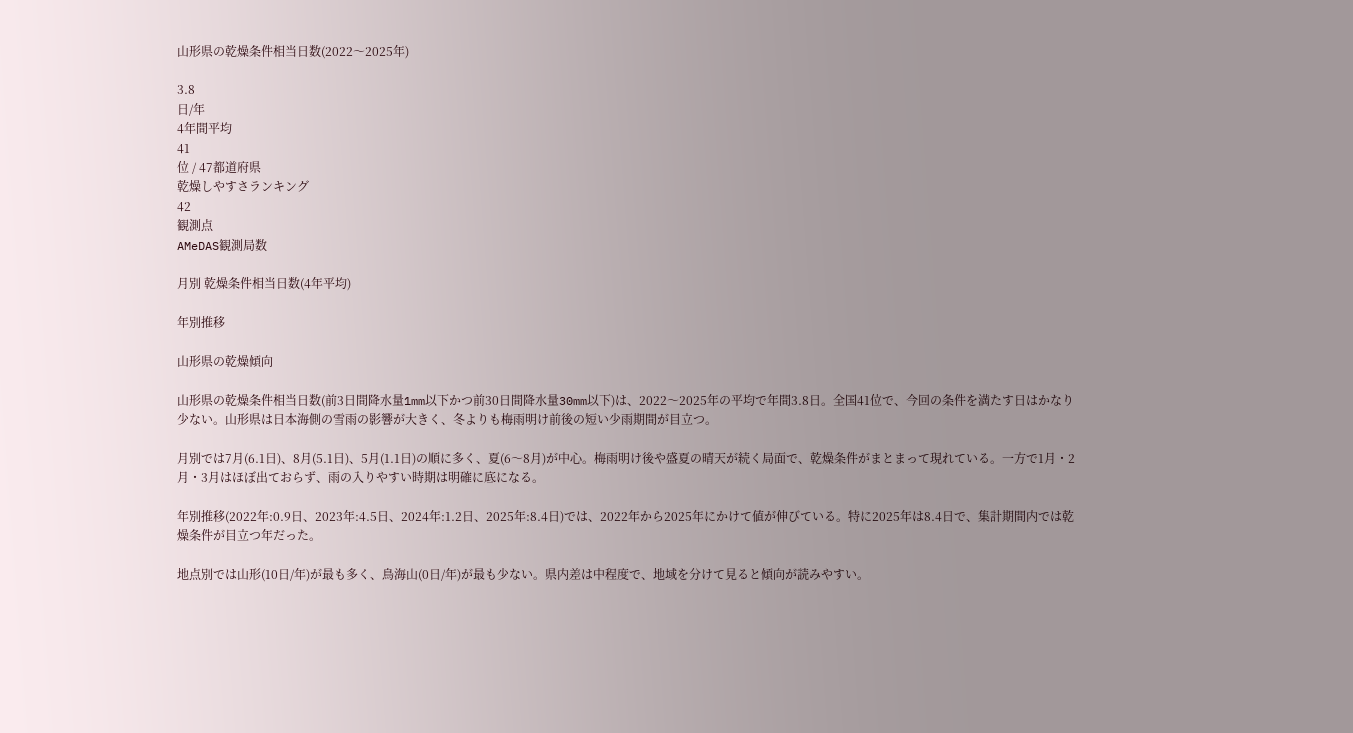山形県の乾燥条件相当日数(2022〜2025年)

3.8
日/年
4年間平均
41
位 / 47都道府県
乾燥しやすさランキング
42
観測点
AMeDAS観測局数

月別 乾燥条件相当日数(4年平均)

年別推移

山形県の乾燥傾向

山形県の乾燥条件相当日数(前3日間降水量1mm以下かつ前30日間降水量30mm以下)は、2022〜2025年の平均で年間3.8日。全国41位で、今回の条件を満たす日はかなり少ない。山形県は日本海側の雪雨の影響が大きく、冬よりも梅雨明け前後の短い少雨期間が目立つ。

月別では7月(6.1日)、8月(5.1日)、5月(1.1日)の順に多く、夏(6〜8月)が中心。梅雨明け後や盛夏の晴天が続く局面で、乾燥条件がまとまって現れている。一方で1月・2月・3月はほぼ出ておらず、雨の入りやすい時期は明確に底になる。

年別推移(2022年:0.9日、2023年:4.5日、2024年:1.2日、2025年:8.4日)では、2022年から2025年にかけて値が伸びている。特に2025年は8.4日で、集計期間内では乾燥条件が目立つ年だった。

地点別では山形(10日/年)が最も多く、鳥海山(0日/年)が最も少ない。県内差は中程度で、地域を分けて見ると傾向が読みやすい。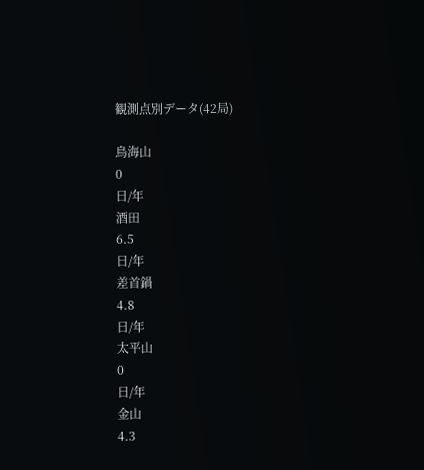観測点別データ(42局)

鳥海山
0
日/年
酒田
6.5
日/年
差首鍋
4.8
日/年
太平山
0
日/年
金山
4.3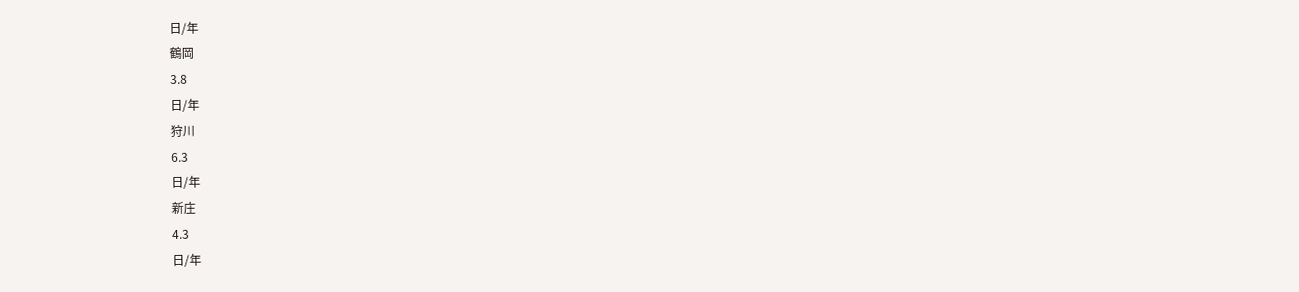日/年
鶴岡
3.8
日/年
狩川
6.3
日/年
新庄
4.3
日/年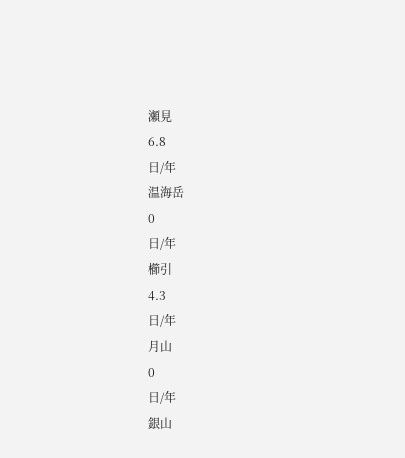瀬見
6.8
日/年
温海岳
0
日/年
櫛引
4.3
日/年
月山
0
日/年
銀山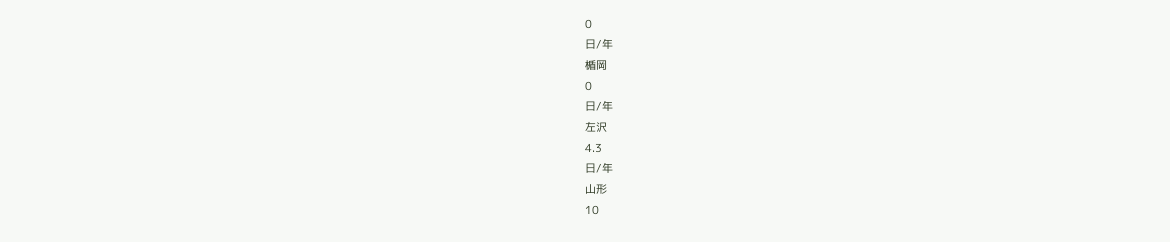0
日/年
楯岡
0
日/年
左沢
4.3
日/年
山形
10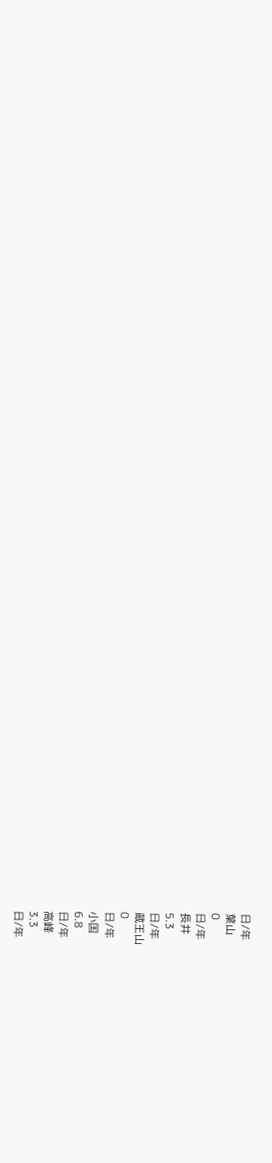日/年
葉山
0
日/年
長井
5.3
日/年
蔵王山
0
日/年
小国
6.8
日/年
高峰
3.3
日/年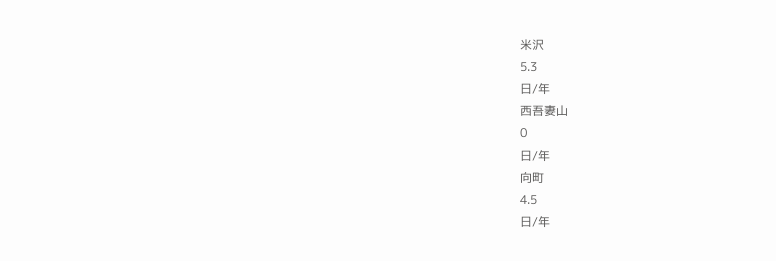米沢
5.3
日/年
西吾妻山
0
日/年
向町
4.5
日/年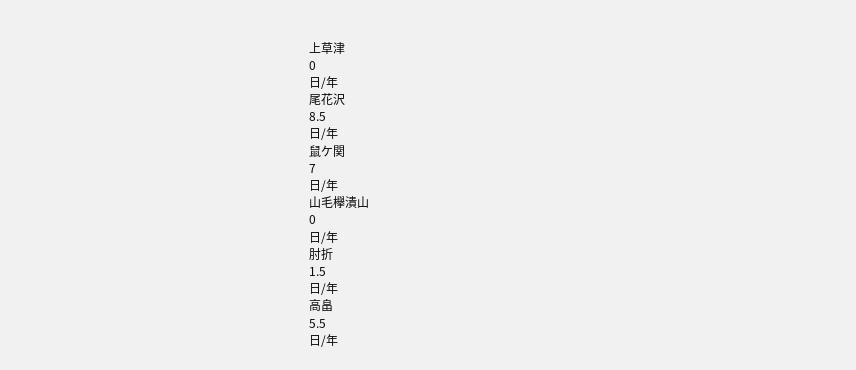上草津
0
日/年
尾花沢
8.5
日/年
鼠ケ関
7
日/年
山毛欅潰山
0
日/年
肘折
1.5
日/年
高畠
5.5
日/年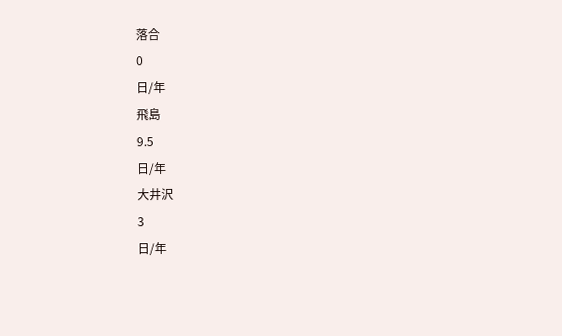落合
0
日/年
飛島
9.5
日/年
大井沢
3
日/年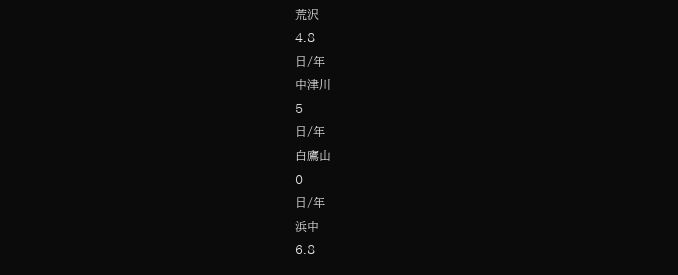荒沢
4.8
日/年
中津川
5
日/年
白鷹山
0
日/年
浜中
6.8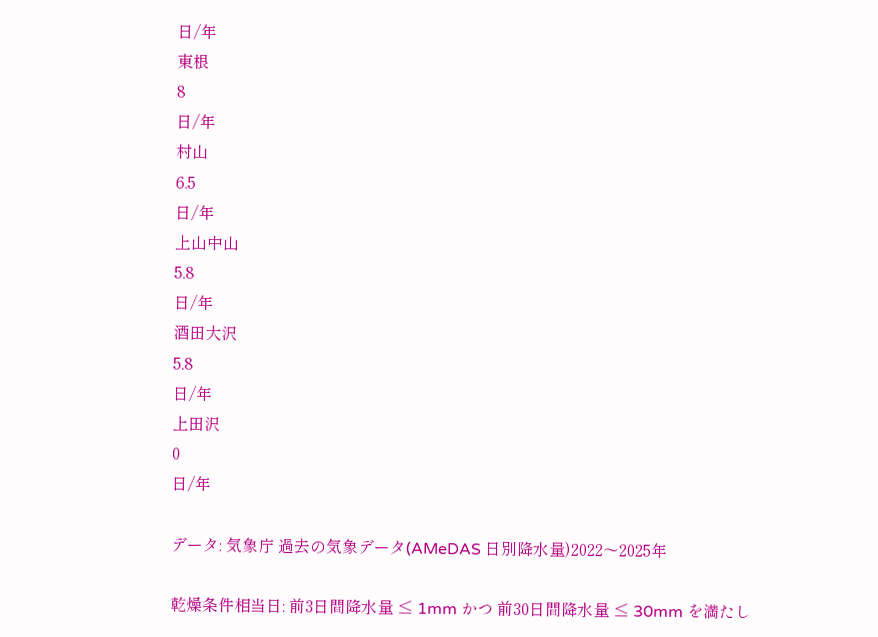日/年
東根
8
日/年
村山
6.5
日/年
上山中山
5.8
日/年
酒田大沢
5.8
日/年
上田沢
0
日/年

データ: 気象庁 過去の気象データ(AMeDAS 日別降水量)2022〜2025年

乾燥条件相当日: 前3日間降水量 ≤ 1mm かつ 前30日間降水量 ≤ 30mm を満たし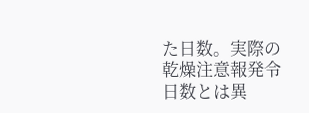た日数。実際の乾燥注意報発令日数とは異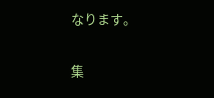なります。

集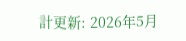計更新: 2026年5月